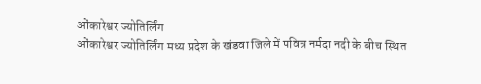ओंकारेश्वर ज्योतिर्लिंग
ओंकारेश्वर ज्योतिर्लिंग मध्य प्रदेश के खंडवा जिले में पवित्र नर्मदा नदी के बीच स्थित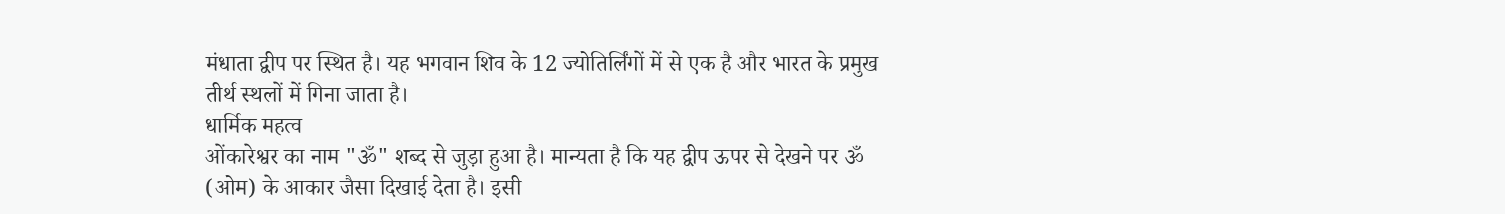मंधाता द्वीप पर स्थित है। यह भगवान शिव के 12 ज्योतिर्लिंगों में से एक है और भारत के प्रमुख तीर्थ स्थलों में गिना जाता है।
धार्मिक महत्व
ओंकारेश्वर का नाम "ॐ" शब्द से जुड़ा हुआ है। मान्यता है कि यह द्वीप ऊपर से देखने पर ॐ (ओम) के आकार जैसा दिखाई देता है। इसी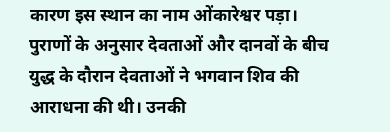कारण इस स्थान का नाम ओंकारेश्वर पड़ा।
पुराणों के अनुसार देवताओं और दानवों के बीच युद्ध के दौरान देवताओं ने भगवान शिव की आराधना की थी। उनकी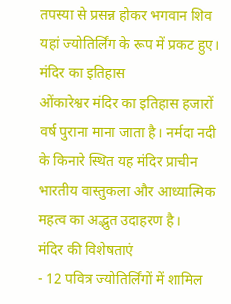तपस्या से प्रसन्न होकर भगवान शिव यहां ज्योतिर्लिंग के रूप में प्रकट हुए।
मंदिर का इतिहास
ओंकारेश्वर मंदिर का इतिहास हजारों वर्ष पुराना माना जाता है। नर्मदा नदी के किनारे स्थित यह मंदिर प्राचीन भारतीय वास्तुकला और आध्यात्मिक महत्व का अद्भुत उदाहरण है।
मंदिर की विशेषताएं
- 12 पवित्र ज्योतिर्लिंगों में शामिल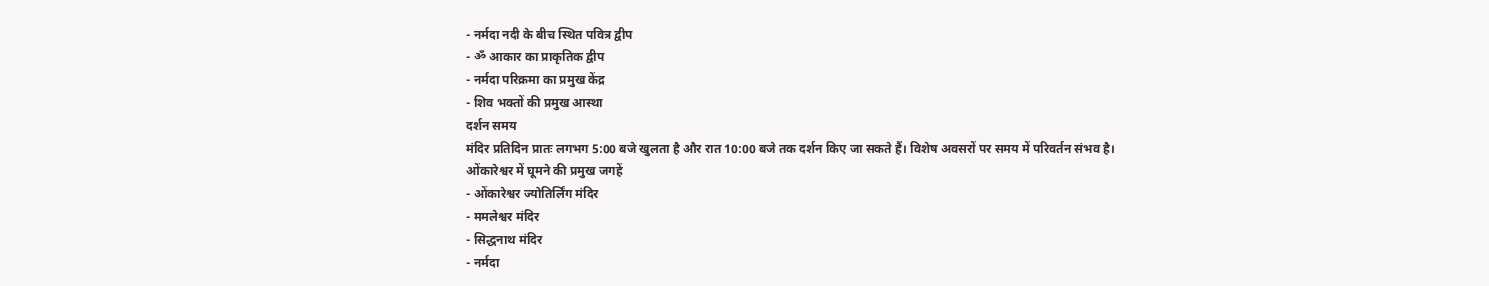- नर्मदा नदी के बीच स्थित पवित्र द्वीप
- ॐ आकार का प्राकृतिक द्वीप
- नर्मदा परिक्रमा का प्रमुख केंद्र
- शिव भक्तों की प्रमुख आस्था
दर्शन समय
मंदिर प्रतिदिन प्रातः लगभग 5:00 बजे खुलता है और रात 10:00 बजे तक दर्शन किए जा सकते हैं। विशेष अवसरों पर समय में परिवर्तन संभव है।
ओंकारेश्वर में घूमने की प्रमुख जगहें
- ओंकारेश्वर ज्योतिर्लिंग मंदिर
- ममलेश्वर मंदिर
- सिद्धनाथ मंदिर
- नर्मदा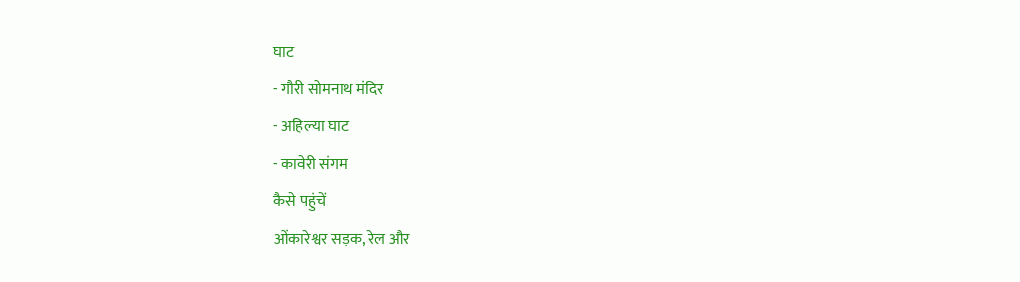घाट
- गौरी सोमनाथ मंदिर
- अहिल्या घाट
- कावेरी संगम
कैसे पहुंचें
ओंकारेश्वर सड़क, रेल और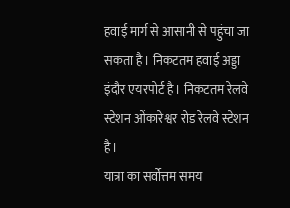हवाई मार्ग से आसानी से पहुंचा जा सकता है। निकटतम हवाई अड्डा इंदौर एयरपोर्ट है। निकटतम रेलवे स्टेशन ओंकारेश्वर रोड रेलवे स्टेशन है।
यात्रा का सर्वोत्तम समय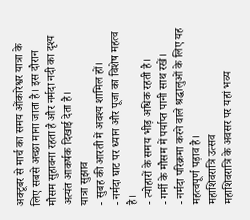अक्टूबर से मार्च का समय ओंकारेश्वर यात्रा के लिए सबसे अच्छा माना जाता है। इस दौरान मौसम सुहावना रहता है और नर्मदा नदी का दृश्य अत्यंत आकर्षक दिखाई देता है।
यात्रा सुझाव
- सुबह की आरती में अवश्य शामिल हों।
- नर्मदा घाट पर ध्यान और पूजा का विशेष महत्व है।
- त्योहारों के समय भीड़ अधिक रहती है।
- गर्मी के मौसम में पर्याप्त पानी साथ रखें।
- नर्मदा परिक्रमा करने वाले श्रद्धालुओं के लिए यह महत्वपूर्ण पड़ाव है।
महाशिवरात्रि उत्सव
महाशिवरात्रि के अवसर पर यहां भव्य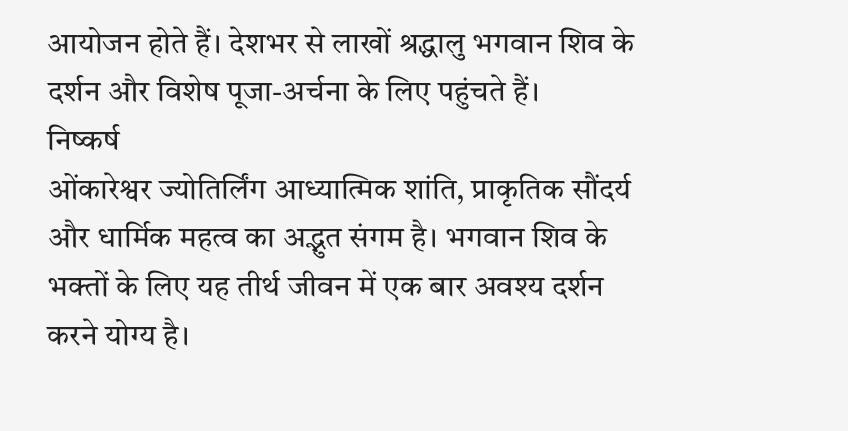आयोजन होते हैं। देशभर से लाखों श्रद्धालु भगवान शिव के दर्शन और विशेष पूजा-अर्चना के लिए पहुंचते हैं।
निष्कर्ष
ओंकारेश्वर ज्योतिर्लिंग आध्यात्मिक शांति, प्राकृतिक सौंदर्य और धार्मिक महत्व का अद्भुत संगम है। भगवान शिव के भक्तों के लिए यह तीर्थ जीवन में एक बार अवश्य दर्शन करने योग्य है।